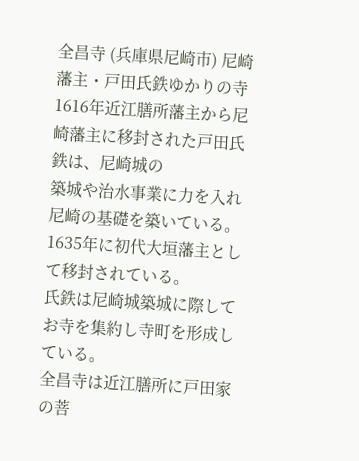全昌寺 (兵庫県尼崎市) 尼崎藩主・戸田氏鉄ゆかりの寺
1616年近江膳所藩主から尼崎藩主に移封された戸田氏鉄は、尼崎城の
築城や治水事業に力を入れ尼崎の基礎を築いている。
1635年に初代大垣藩主として移封されている。
氏鉄は尼崎城築城に際してお寺を集約し寺町を形成している。
全昌寺は近江膳所に戸田家の菩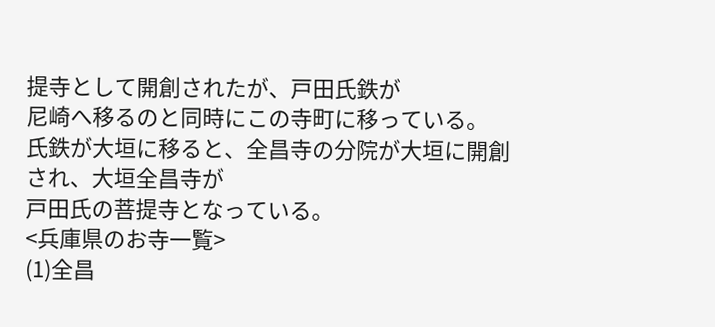提寺として開創されたが、戸田氏鉄が
尼崎へ移るのと同時にこの寺町に移っている。
氏鉄が大垣に移ると、全昌寺の分院が大垣に開創され、大垣全昌寺が
戸田氏の菩提寺となっている。
<兵庫県のお寺一覧>
(1)全昌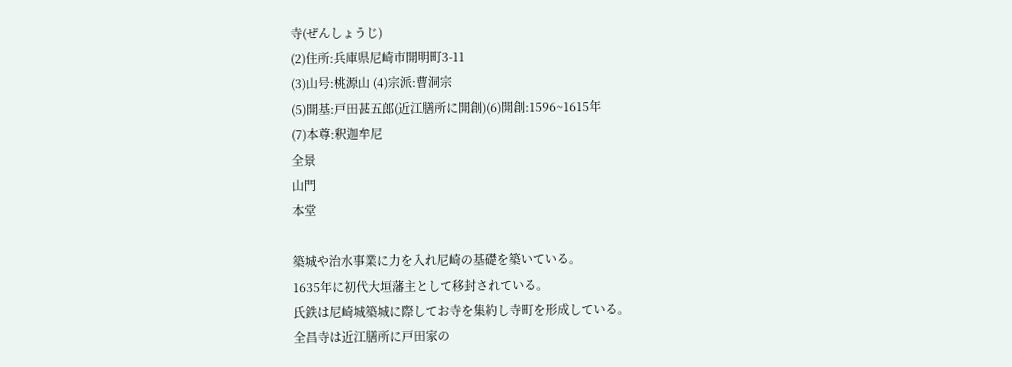寺(ぜんしょうじ)
(2)住所:兵庫県尼崎市開明町3-11
(3)山号:桃源山 (4)宗派:曹洞宗
(5)開基:戸田甚五郎(近江膳所に開創)(6)開創:1596~1615年
(7)本尊:釈迦牟尼
全景
山門
本堂

築城や治水事業に力を入れ尼崎の基礎を築いている。
1635年に初代大垣藩主として移封されている。
氏鉄は尼崎城築城に際してお寺を集約し寺町を形成している。
全昌寺は近江膳所に戸田家の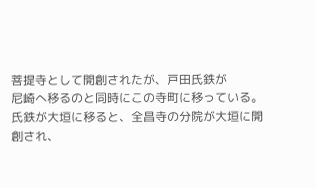菩提寺として開創されたが、戸田氏鉄が
尼崎へ移るのと同時にこの寺町に移っている。
氏鉄が大垣に移ると、全昌寺の分院が大垣に開創され、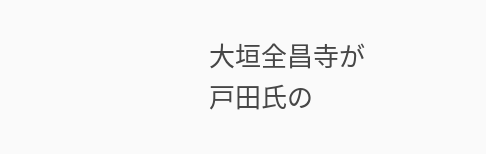大垣全昌寺が
戸田氏の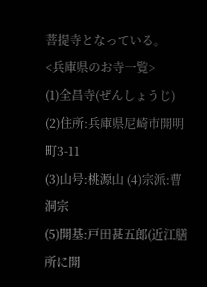菩提寺となっている。
<兵庫県のお寺一覧>
(1)全昌寺(ぜんしょうじ)
(2)住所:兵庫県尼崎市開明町3-11
(3)山号:桃源山 (4)宗派:曹洞宗
(5)開基:戸田甚五郎(近江膳所に開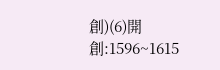創)(6)開創:1596~1615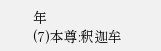年
(7)本尊:釈迦牟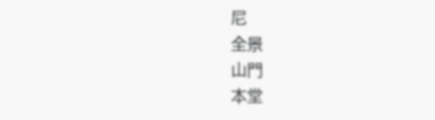尼
全景
山門
本堂